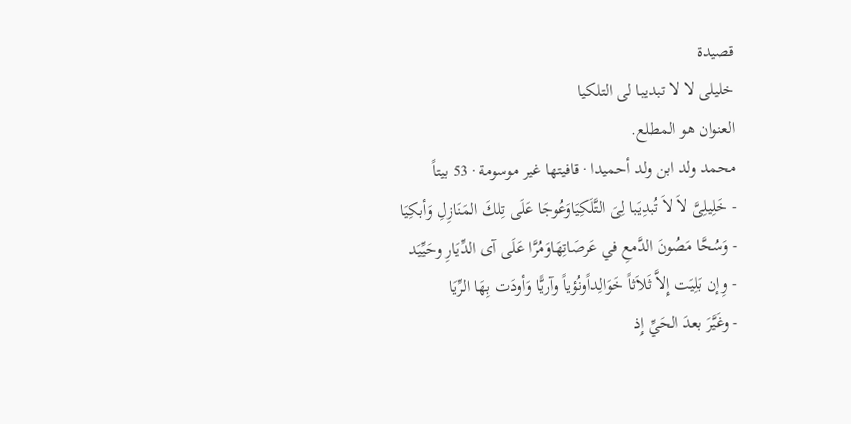قصيدة
خليلى لا لا تبديبا لى التلكيا
العنوان هو المطلع.
محمد ولد ابن ولد أحميدا · قافيتها غير موسومة · 53 بيتاً
- خَلِيلِىَّ لاَ لاَ تُبدِيَبا لِىَ التَّلَكِيَاوَعُوجَا عَلَى تِلكَ المَنَازِلِ وَأبكِيَا
- وَسُحَّا مَصُونَ الدَّمعِ في عَرصَاتِهَاوَمُرَّا عَلَى آى الدِّيَارِ وحَيِّيَد
- وِإن بَلِيَت إِلاَّ ثَلاَثاً خَوَالِداًونُؤياً وآريًّا وَأودَت بِهَا الرِّيَا
- وغَيَّرَ بعدَ الحَيِّ إِذ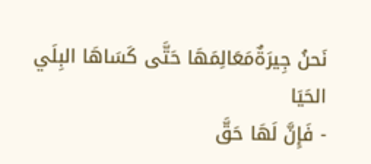نَحنُ جِيرَةٌمَعَالِمَهَا حَتَّى كَسَاهَا البِلَي الحَيَا
- فَإِنَّ لَهَا حَقَّ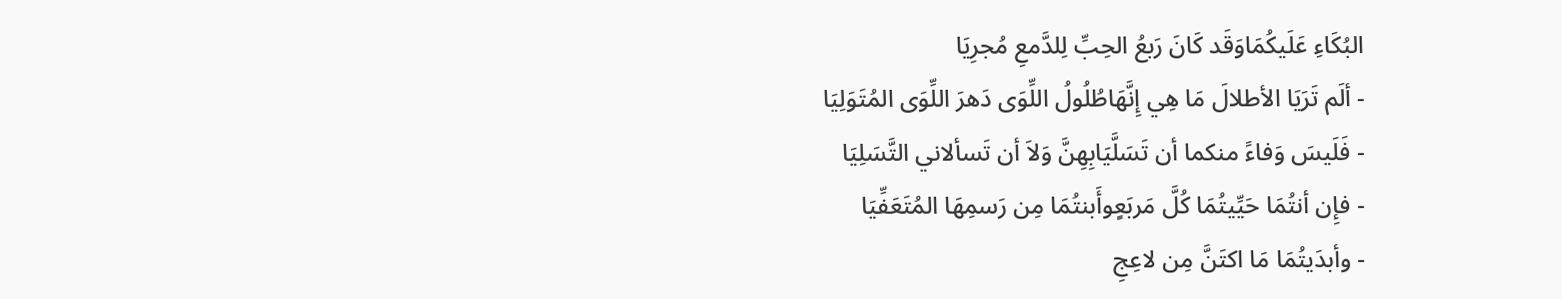البُكَاءِ عَلَيكُمَاوَقَد كَانَ رَبعُ الحِبِّ لِلدَّمعِ مُجرِيَا
- ألَم تَرَيَا الأطلالَ مَا هِي إِنَّهَاطُلُولُ اللِّوَى دَهرَ اللِّوَى المُتَوَلِيَا
- فَلَيسَ وَفاءً منكما أن تَسَلَّيَابِهِنَّ وَلاَ أن تَسألاني التَّسَلِيَا
- فإِن أنتُمَا حَيِّيتُمَا كُلَّ مَربَعٍوأَبنتُمَا مِن رَسمِهَا المُتَعَفِّيَا
- وأبدَيتُمَا مَا اكتَنَّ مِن لاعِجِ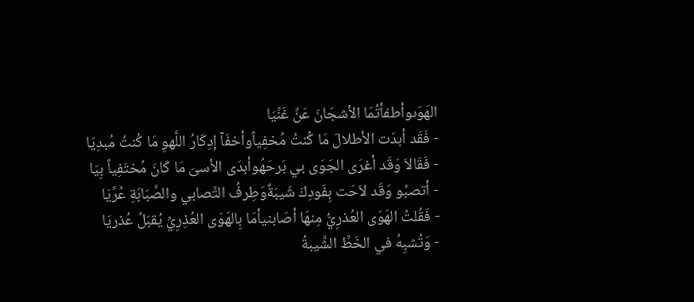الهَوَىوأطفأتُمَا الأشجَانَ عَنِّ غَنِّيَا
- فَقَد أبدَت الأطلالَ مَا كُنتُ مُخفِياًوأخفَآ إدِكَارُ اللَّهوِ مَا كُنتُ مُبدِيَا
- فَقَالاَ وَقَد أغرَى الجَوَى بي بَرحَهُوأبدَى الأسىَ مَا كَانَ مُختَفِياً بِيَا
- أتصبُو وَقَد لاَحَت بِفَودِكَ شَيبَةٌوَطِرفُ التَّصابي والصَّبَابَةِ عُرِّيَا
- فَقُلتُ الهَوَى العُذرِيُّ مِنهَا أصَابنيأمَا بِالهَوَى العُذِرِيِّ يُقبَلُ عُذريَا
- وَتُشبِهُ في الخَطِّ الشَّيبةُ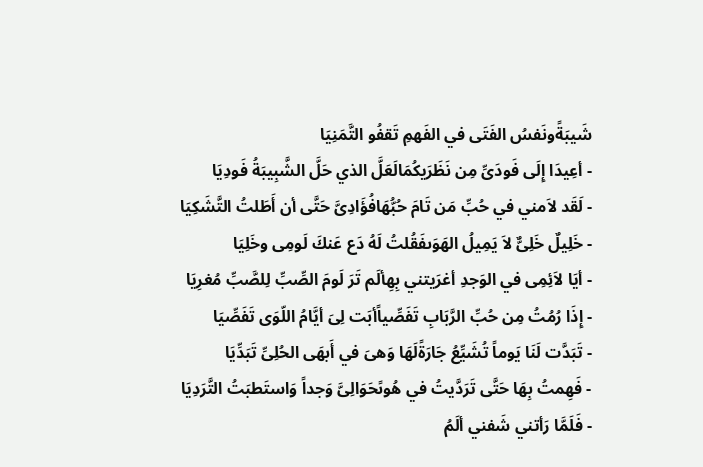شَيبَةًونَفسُ الفَتَى في الفَهمِ تَقفُو التَّمَنِيَا
- أعِيدَا إِلَى فَودَىِّ مِن نَظَرَيكُمَالَعَلَّ الذي حَلَّ الشَّبِيبَةُ فَودِيَا
- لَقَد لاَمني في حُبِّ مَن تَامَ حُبُّهَافُؤَادِىَّ حَتَّى أن أَطَلتُ التَّشَكِيَا
- خَلِيلٌ خَلِىٌّ لاَ يَمِيلُ الهَوَىفَقُلتُ لَهُ دَع عَنكَ لَومِى وخَلِيَا
- أيَا لاَئِمِى في الوَجدِ أغرَيتني بِهِألَم تَرَ لَومَ الصِّبِّ لِلصَّبِّ مُغرِيَا
- إِذَا رُمُتُ مِن حُبِّ الرَّبَابِ تَفَصِّياًأبَت لِىَ أيَّامُ اللّوَى تَفَصِّيَا
- تَبَدَّت لَنَا يَوماً تُشَيِّعُ جَارَةًلَهَا وَهىَ في أَبهَى الحُلِىِّ تَبَدِّيَا
- فَهِمتُ بِهَا حَتَّى تَرَدَّيتُ في هُوىًحَوَالِىَّ وَجداً وَاستَطبَتُ التَّرَدِيَا
- فَلَمَّا رَأتني شَفني ألَمُ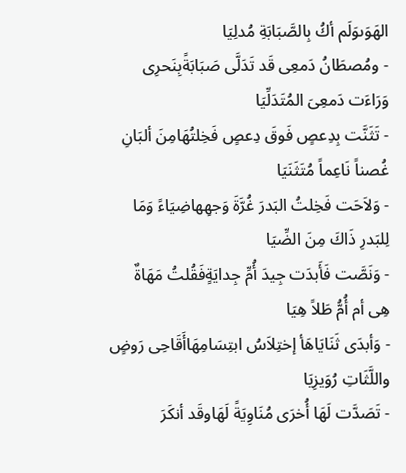الهَوَىوَلَم أكُ بِالصَّبَابَةِ مُدلِيَا
- ومُصطَانُ دَمعِى قَد تَدَلَّى صَبَابَةًبِنَحرِى وَرَاءَت دَمعِىَ المُتَدَلِّيَا
- تَثَنَّت بِدِعصٍ فَوقَ دِعصٍ فَخِلتُهَامِنَ ألبَانِ غُصناً نَاعِماً مُتَثَنَيَا
- وَلاَحَت فَخِلتُ البَدرَ غُرَّةَ وَجهِهاضِيَاءً وَمَا لِلبَدرِ ذَاكَ مِنَ الضِّيَا
- وَنَصَّت فَأَبدَت جِيدَ أُمِّ جِدايَةٍفَقُلتُ مَهَاةٌ هِى أم أُمُّ طَلاً هِيَا
- وَأبدَى ثَنَايَاهَأ إختِلاَسُ ابتِسَامِهَاأَقَاحِى رَوضٍ واللَّثَاتِ رُوَيزِيَا
- تَصَدَّت لَهَا أُخرَى مُنَاوِيَةً لَهَاوقَد أنكَرَ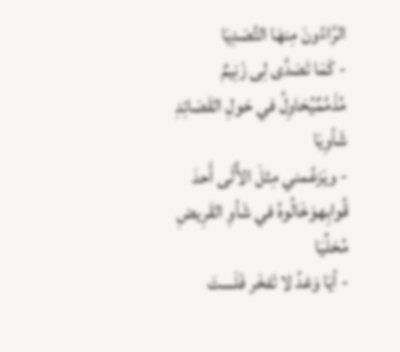الرَّاءُونَ مِنهَا التَّصَدِيَا
- كَمَا تَصَدَّى لِى زَنِيمٌ مُذَمَّمٌيُحَاوِلُ في حَولِ القَصَائِدِ شَأوِيَا
- ويَزعُمني مِثلَ الأُلَى أَحدَ قُوابِهوَخَالُوهُ في شَأوِ القَرِيضِ مُحَلِّيَا
- أيَا وَغدُ لا تَفخَر فَلَستَ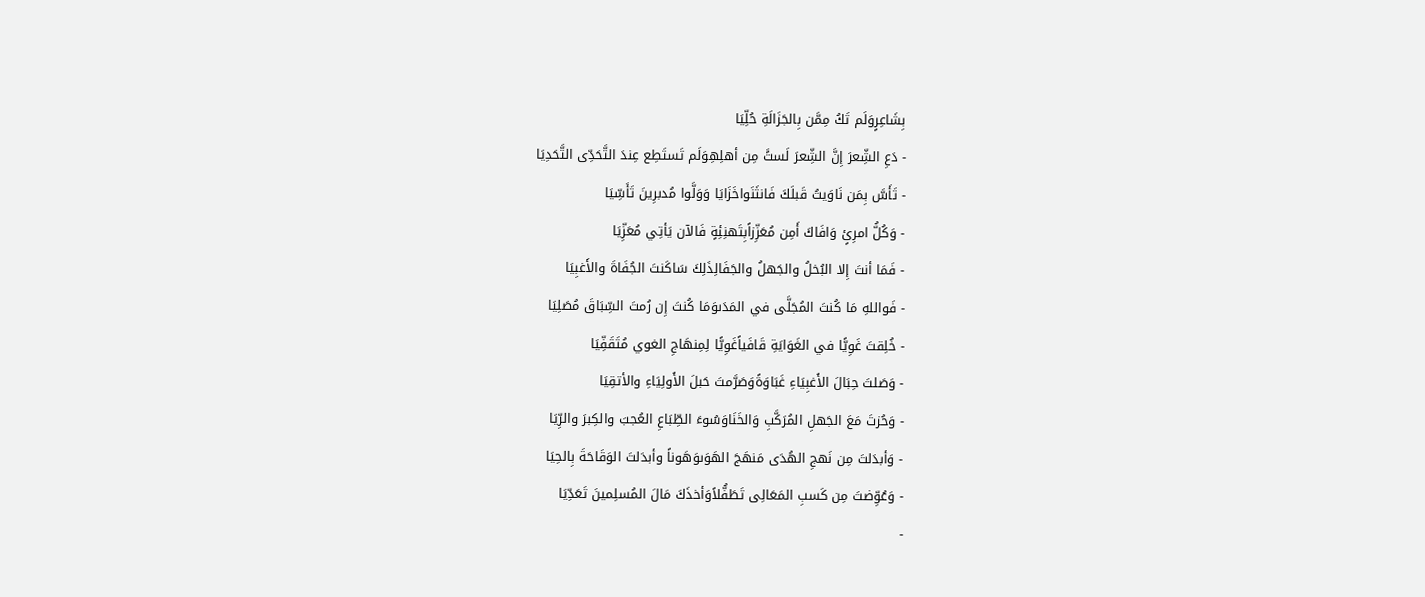بِشَاعِرٍوَلَم تَكُ مِمَّن بِالجَزَالَةِ حُلِّيَا
- دَعِ الشِّعرَ إِنَّ الشِّعرَ لَستًَ مِن أهلِهِوَلَم تَستَطِع عِندَ التَّحَدِّى التَّحَدِيَا
- تَأَسَّ بِمَن نَاوَيتُ قَبلَكَ فَانثَنَواخَزَايَا وَوَلَّوا مُدبرِينَ تَأَسِّيَا
- وَكُلُّ امرِئٍ وَافَاكَ أَمِن مُعَزِّزاًبِتَهنِئِةٍ فَالآن يَأتِي مُعَزِّيَا
- فَمَا أنتَ إِلا البُخلُ والجَهلُ والجَفَالِذَلِكَ سَاكَنتَ الجُفَاةَ والأَغبِيَا
- فَواللهِ مَا كُنتَ المُجَلَّى في المَدَىوَمَا كُنتَ إِن رُمتَ السِّبَاقَ مُصَلِيَا
- خُلِقتَ غَوِيًّا في الغَوَايَةِ قَافَياًغَوِيًّا لِمِنهَاجِ الغوي مُتَقَفِّيَا
- وَصَلتَ حِبَالَ الأَغبِيَاءِ غَبَاوَةًوَصَرَّمتَ حَبلَ الأَولِيَاءِ والأتقِيَا
- وَحُزتَ مَعَ الجَهلِ المُرَكَّبِ وَالخَنَاوَسُوءَ الطِّبَاعِ العُجبَ والكِبرَ والرِّيَا
- وَأبدَلتَ مِن نَهجِ الهُدَى مَنهَجَ الهَوَىوَهَوناً وأبدَلتَ الوَقَاحَةَ بِالحِيَا
- وَعُوِّضتَ مِن كَسبِ المَعَالِى تَطَفُّلاًوَأخذَكَ مَالَ المُسلِمينَ تَعَدِّيَا
-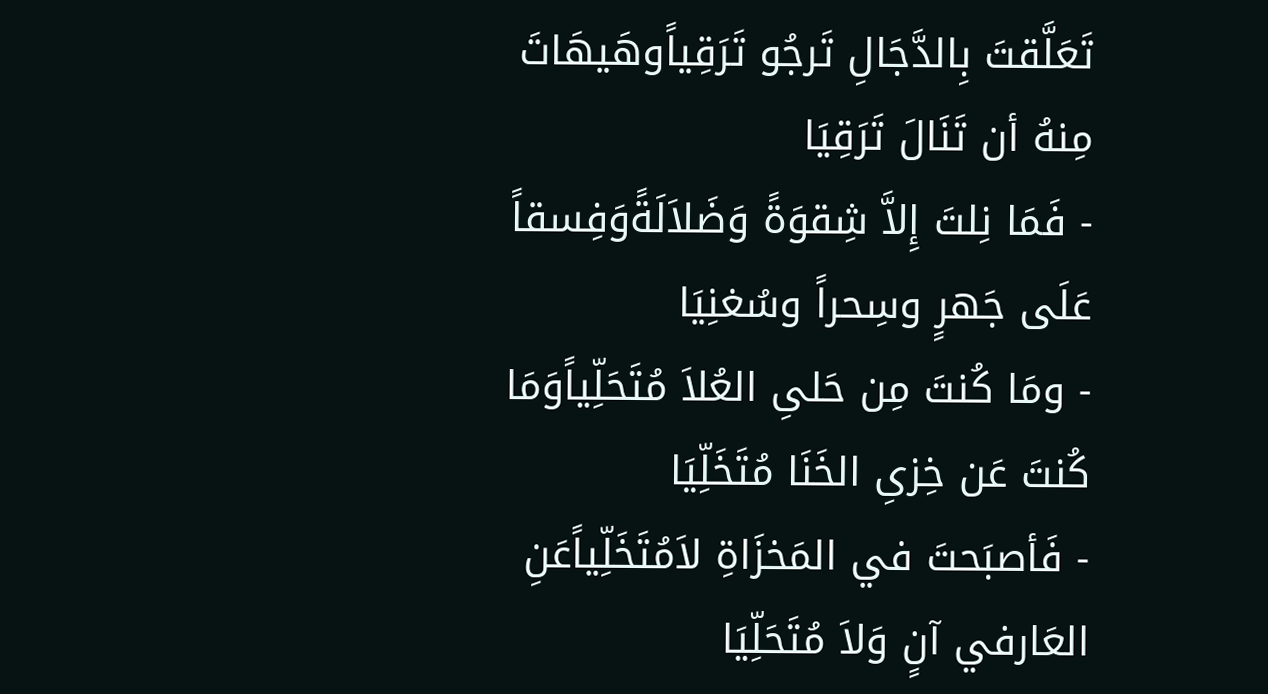تَعَلَّقتَ بِالدَّجَالِ تَرجُو تَرَقِياًوهَيهَاتَ مِنهُ أن تَنَالَ تَرَقِيَا
- فَمَا نِلتَ إِلاَّ شِقوَةً وَضَلاَلَةًوَفِسقاً عَلَى جَهرٍ وسِحراً وسُغنِيَا
- ومَا كُنتَ مِن حَلىِ العُلاَ مُتَحَلِّياًوَمَا كُنتَ عَن خِزىِ الخَنَا مُتَخَلِّيَا
- فَأصبَحتَ في المَخزَاةِ لاَمُتَخَلِّياًعَنِ العَارفي آنٍ وَلاَ مُتَحَلِّيَا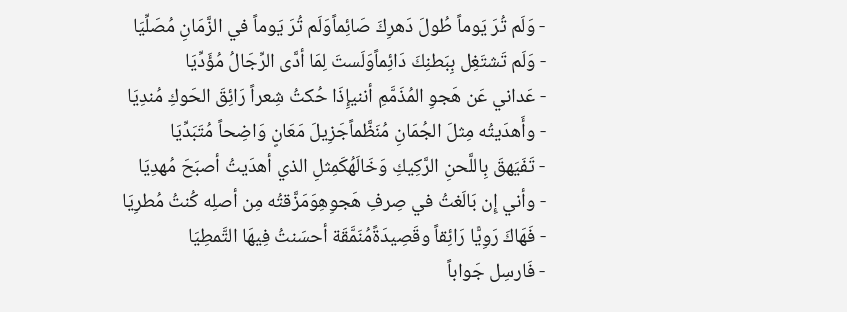- وَلَم تُرَ يَوماً طُولَ دَهرِكَ صَائِماًوَلَم تُرَ يَوماً في الزَّمَانِ مُصَلِّيَا
- وَلَم تَشتَغِل بِبَطنِكَ دَائِماًوَلَستَ لِمَا أدَّى الرِّجَالُ مُؤَدِّيَا
- عَداني عَن هَجوِ المُذَمَّمِ أننيإِذَا حُكتُ شِعراً رَائِقَ الحَوكِ مُندِيَا
- وأَهدَيتُه مِثلَ الجُمَانِ مُنَظَّماًجَزِيلَ مَعَانٍ وَاضِحاً مُتَبَدِّيَا
- تَفَيَهقَ بِاللَّحنِ الرَّكِيكِ وَخَالَهُكَمِثلِ الذي أهدَيتُ أصبَحَ مُهدِيَا
- وأني إِن بَالَغتُ في صِرفِ هَجوِهِوَمَزَّقتُه مِن أصلِه كُنتُ مُطرِيَا
- فَهَاكَ رَوِيًّا رَائِقاً وقَصِيدَةًمُنَمَّقَة أحسَنتُ فِيهَا التَّمطِيَا
- فَارسِل جَواباً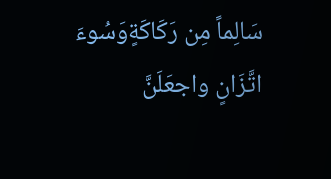سَالِماً مِن رَكَاكَةٍوَسُوءَ اتَّزَانٍ واجعَلَنَّ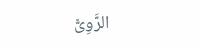الرَّوِىًّ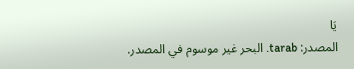يَا
المصدر: tarab. البحر غير موسوم في المصدر.